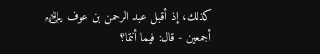كذلك، إذ أقبل عبد الرحمن بن عوف ﵃ أجمعين - قال: فيما أنتما؟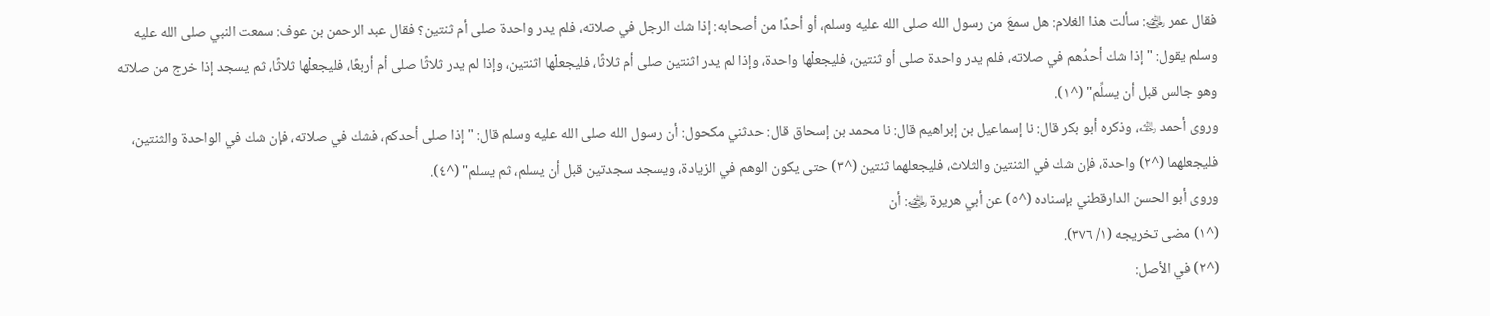فقال عمر ﵁: سألت هذا الغلام: هل سمعَ من رسول الله صلى الله عليه وسلم، أو أحدًا من أصحابه: إذا شك الرجل في صلاته، فلم يدر واحدة صلى أم ثنتين؟ فقال عبد الرحمن بن عوف: سمعت النبي صلى الله عليه وسلم يقول: "إذا شك أحدُهم في صلاته، فلم يدر واحدة صلى أو ثنتين، فليجعلْها واحدة، وإذا لم يدر اثنتين صلى أم ثلاثًا، فليجعلْها اثنتين، وإذا لم يدر ثلاثًا صلى أم أربعًا، فليجعلْها ثلاثًا، ثم يسجد إذا خرج من صلاته وهو جالس قبل أن يسلِّم" (^١).
وروى أحمد ﵀، وذكره أبو بكر قال: نا إسماعيل بن إبراهيم قال: نا محمد بن إسحاق قال: حدثني مكحول: أن رسول الله صلى الله عليه وسلم قال: "إذا صلى أحدكم، فشك في صلاته، فإن شك في الواحدة والثنتين، فليجعلهما (^٢) واحدة، فإن شك في الثنتين والثلاث، فليجعلهما ثنتين (^٣) حتى يكون الوهم في الزيادة، ويسجد سجدتين قبل أن يسلم، ثم يسلم" (^٤).
وروى أبو الحسن الدارقطني بإسناده (^٥) عن أبي هريرة ﵁: أن
(^١) مضى تخريجه (١/ ٣٧٦).
(^٢) في الأصل: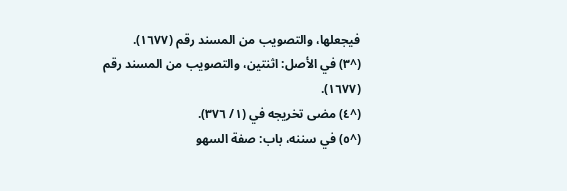فيجعلها، والتصويب من المسند رقم (١٦٧٧).
(^٣) في الأصل: اثنتين، والتصويب من المسند رقم (١٦٧٧).
(^٤) مضى تخريجه في (١/ ٣٧٦).
(^٥) في سننه، باب: صفة السهو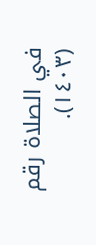في الصلاة رقم (١٤٠٣).